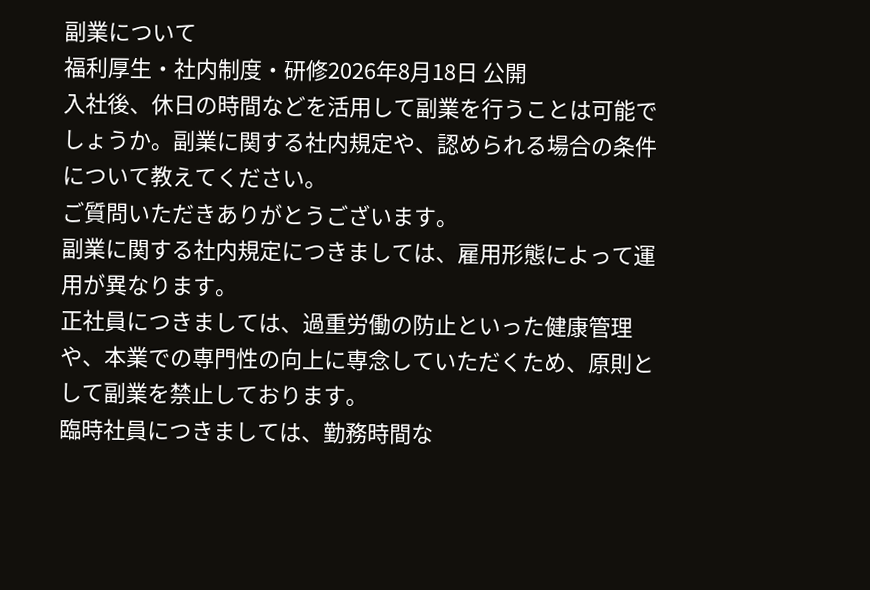副業について
福利厚生・社内制度・研修2026年8月18日 公開
入社後、休日の時間などを活用して副業を行うことは可能でしょうか。副業に関する社内規定や、認められる場合の条件について教えてください。
ご質問いただきありがとうございます。
副業に関する社内規定につきましては、雇用形態によって運用が異なります。
正社員につきましては、過重労働の防止といった健康管理や、本業での専門性の向上に専念していただくため、原則として副業を禁止しております。
臨時社員につきましては、勤務時間な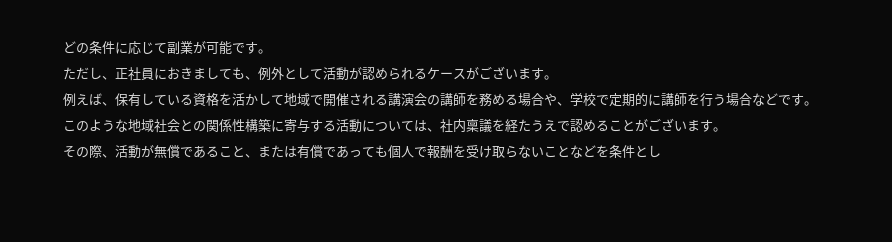どの条件に応じて副業が可能です。
ただし、正社員におきましても、例外として活動が認められるケースがございます。
例えば、保有している資格を活かして地域で開催される講演会の講師を務める場合や、学校で定期的に講師を行う場合などです。
このような地域社会との関係性構築に寄与する活動については、社内稟議を経たうえで認めることがございます。
その際、活動が無償であること、または有償であっても個人で報酬を受け取らないことなどを条件とし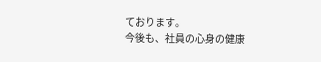ております。
今後も、社員の心身の健康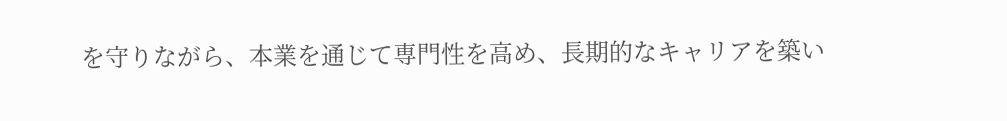を守りながら、本業を通じて専門性を高め、長期的なキャリアを築い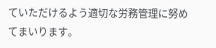ていただけるよう適切な労務管理に努めてまいります。